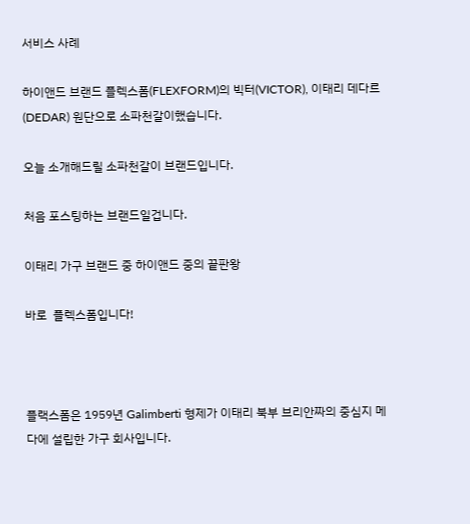서비스 사례

하이앤드 브랜드 플렉스폼(FLEXFORM)의 빅터(VICTOR), 이태리 데다르(DEDAR) 원단으로 소파천갈이했습니다.

오늘 소개해드릴 소파천갈이 브랜드입니다.

처음 포스팅하는 브랜드일겁니다.

이태리 가구 브랜드 중 하이앤드 중의 끝판왕

바로  플렉스폼입니다!



플랙스폼은 1959년 Galimberti 형제가 이태리 북부 브리안짜의 중심지 메다에 설립한 가구 회사입니다.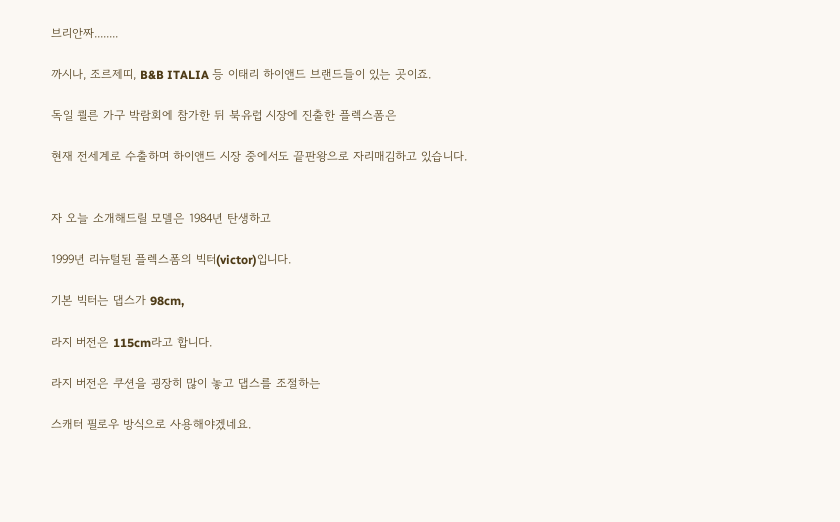브리안짜........

까시나, 조르제띠, B&B ITALIA 등 이태리 하이앤드 브랜드들이 있는 곳이죠.

독일 쾰른 가구 박람회에 참가한 뒤 북유럽 시장에 진출한 플렉스폼은

현재 전세계로 수출하며 하이앤드 시장 중에서도 끝판왕으로 자리매김하고 있습니다.


자 오늘 소개해드릴 모델은 1984년 탄생하고

1999년 리뉴털된 플렉스폼의 빅터(victor)입니다.

기본 빅터는 댑스가 98cm,

라지 버전은 115cm라고 합니다.

라지 버전은 쿠션을 굉장히 많이 놓고 댑스를 조절하는

스캐터 필로우 방식으로 사용해야겠네요.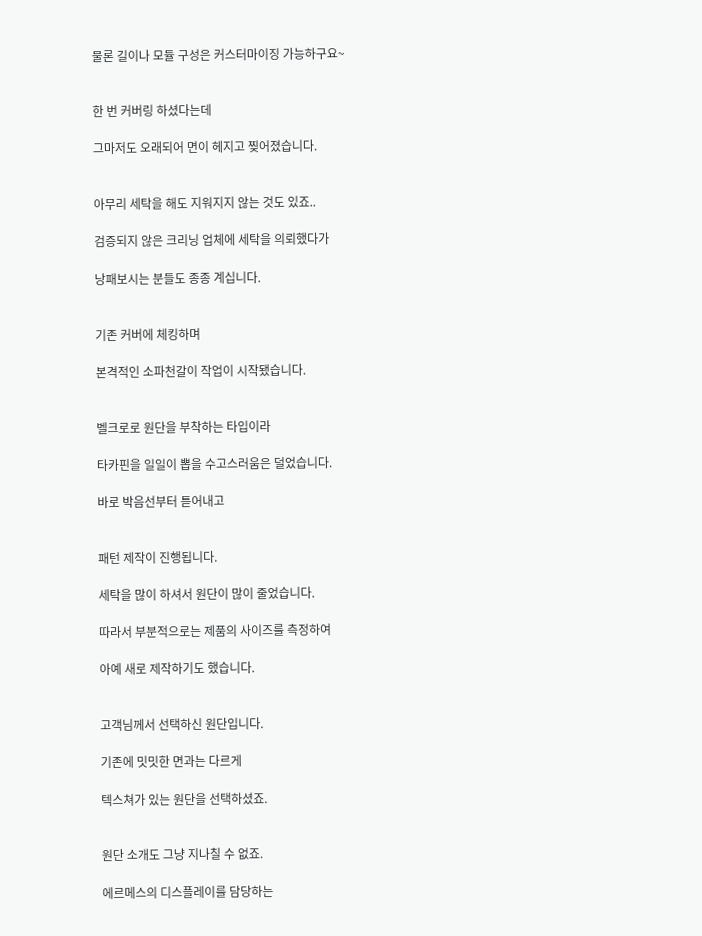물론 길이나 모듈 구성은 커스터마이징 가능하구요~


한 번 커버링 하셨다는데

그마저도 오래되어 면이 헤지고 찢어졌습니다.


아무리 세탁을 해도 지워지지 않는 것도 있죠..

검증되지 않은 크리닝 업체에 세탁을 의뢰했다가

낭패보시는 분들도 종종 계십니다.


기존 커버에 체킹하며

본격적인 소파천갈이 작업이 시작됐습니다.


벨크로로 원단을 부착하는 타입이라

타카핀을 일일이 뽑을 수고스러움은 덜었습니다.

바로 박음선부터 튿어내고


패턴 제작이 진행됩니다.

세탁을 많이 하셔서 원단이 많이 줄었습니다.

따라서 부분적으로는 제품의 사이즈를 측정하여

아예 새로 제작하기도 했습니다.


고객님께서 선택하신 원단입니다.

기존에 밋밋한 면과는 다르게

텍스쳐가 있는 원단을 선택하셨죠.


원단 소개도 그냥 지나칠 수 없죠.

에르메스의 디스플레이를 담당하는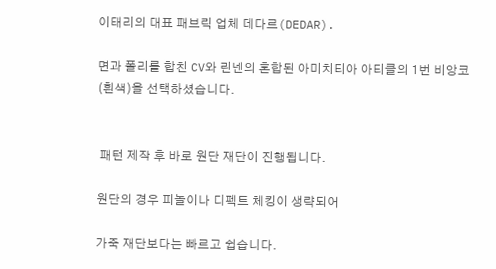이태리의 대표 패브릭 업체 데다르(DEDAR).

면과 폴리를 합친 CV와 린넨의 혼합된 아미치티아 아티클의 1번 비앙코(흰색)을 선택하셨습니다.


 패턴 제작 후 바로 원단 재단이 진행됩니다.

원단의 경우 피놀이나 디펙트 체킹이 생략되어

가죽 재단보다는 빠르고 쉽습니다.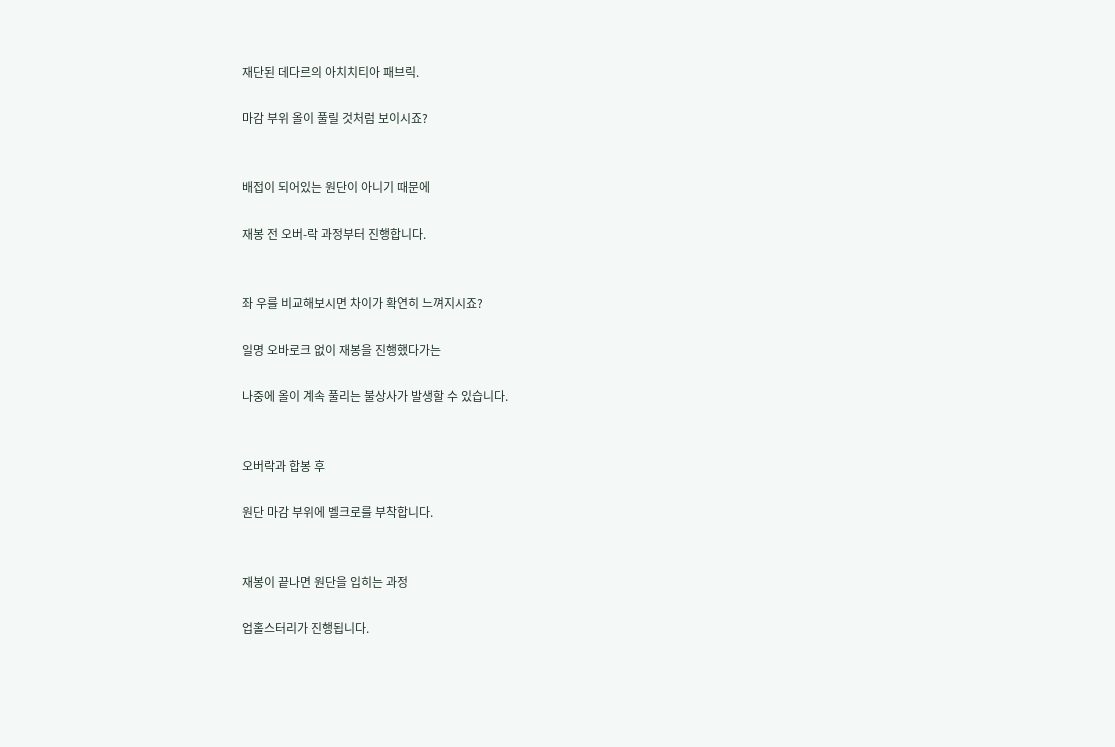재단된 데다르의 아치치티아 패브릭.

마감 부위 올이 풀릴 것처럼 보이시죠?


배접이 되어있는 원단이 아니기 때문에

재봉 전 오버-락 과정부터 진행합니다.


좌 우를 비교해보시면 차이가 확연히 느껴지시죠?

일명 오바로크 없이 재봉을 진행했다가는

나중에 올이 계속 풀리는 불상사가 발생할 수 있습니다.


오버락과 합봉 후

원단 마감 부위에 벨크로를 부착합니다.


재봉이 끝나면 원단을 입히는 과정

업홀스터리가 진행됩니다.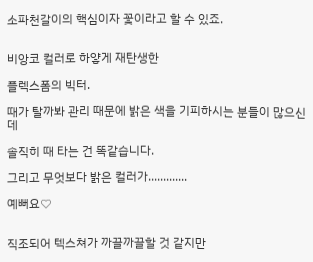소파천갈이의 핵심이자 꽃이라고 할 수 있죠.


비앙코 컬러로 하얗게 재탄생한

플렉스폼의 빅터.

때가 탈까봐 관리 때문에 밝은 색을 기피하시는 분들이 많으신데

솔직히 때 타는 건 똑같습니다.

그리고 무엇보다 밝은 컬러가.............

예뻐요♡


직조되어 텍스쳐가 까끌까끌할 것 같지만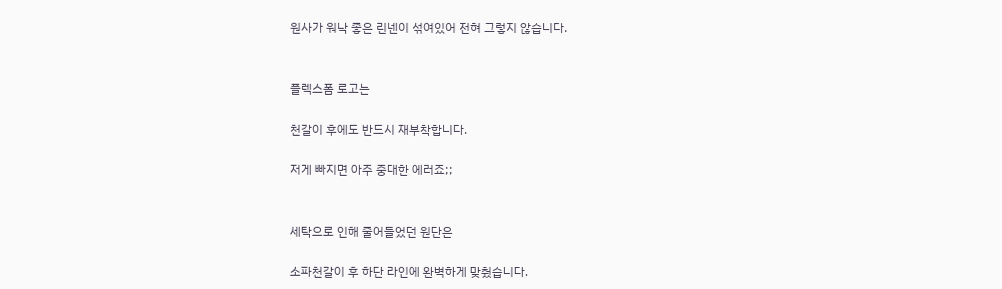원사가 워낙 좋은 린넨이 섞여있어 전혀 그렇지 않습니다.


플렉스폼 로고는

천갈이 후에도 반드시 재부착합니다.

저게 빠지면 아주 중대한 에러죠;;


세탁으로 인해 줄어들었던 원단은

소파천갈이 후 하단 라인에 완벽하게 맞췄습니다.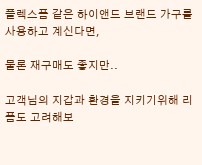플렉스폼 같은 하이앤드 브랜드 가구를 사용하고 계신다면,

물론 재구매도 좋지만..

고객님의 지갑과 환경을 지키기위해 리폼도 고려해보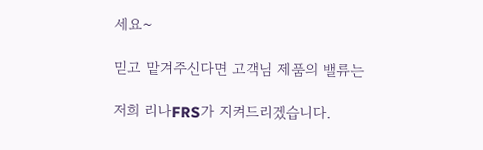세요~

믿고 맡겨주신다면 고객님 제품의 밸류는

저희 리나FRS가 지켜드리겠습니다.